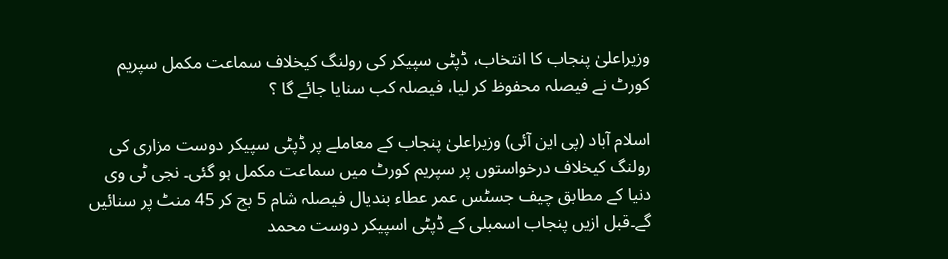وزیراعلیٰ پنجاب کا انتخاب، ڈپٹی سپیکر کی رولنگ کیخلاف سماعت مکمل سپریم کورٹ نے فیصلہ محفوظ کر لیا، فیصلہ کب سنایا جائے گا ؟

اسلام آباد (پی این آئی) وزیراعلیٰ پنجاب کے معاملے پر ڈپٹی سپیکر دوست مزاری کی رولنگ کیخلاف درخواستوں پر سپریم کورٹ میں سماعت مکمل ہو گئی۔ نجی ٹی وی دنیا کے مطابق چیف جسٹس عمر عطاء بندیال فیصلہ شام 5 بج کر 45 منٹ پر سنائیں گے۔قبل ازیں پنجاب اسمبلی کے ڈپٹی اسپیکر دوست محمد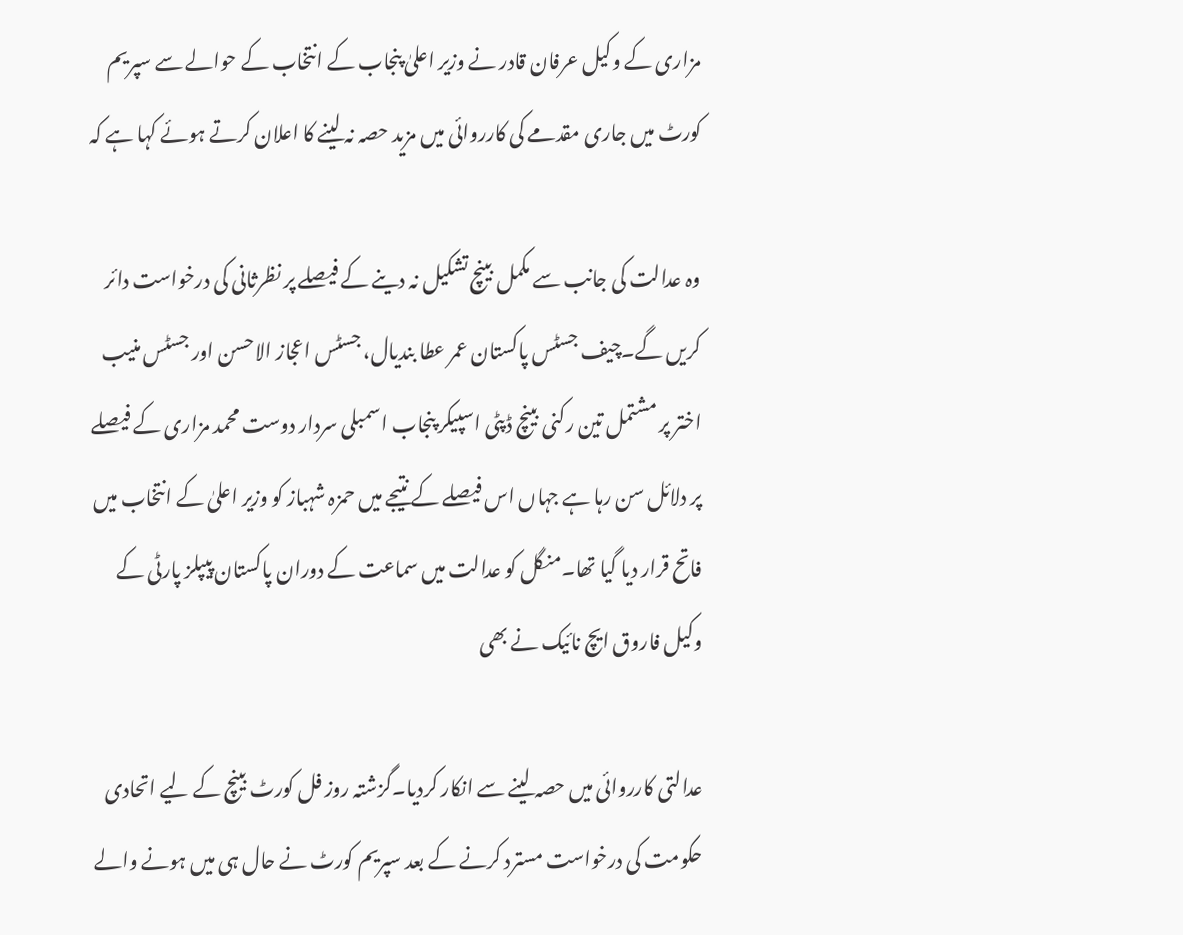مزاری کے وکیل عرفان قادر نے وزیر اعلیٰ پنجاب کے انتخاب کے حوالے سے سپریم کورٹ میں جاری مقدمے کی کارروائی میں مزید حصہ نہ لینے کا اعلان کرتے ہوئے کہا ہے کہ

وہ عدالت کی جانب سے مکمل بینچ تشکیل نہ دینے کے فیصلے پر نظرثانی کی درخواست دائر کریں گے۔چیف جسٹس پاکستان عمر عطا بندیال، جسٹس اعجاز الاحسن اور جسٹس منیب اختر پر مشتمل تین رکنی بینچ ڈپٹی اسپیکر پنجاب اسمبلی سردار دوست محمد مزاری کے فیصلے پر دلائل سن رہا ہے جہاں اس فیصلے کے نتیجے میں حمزہ شہباز کو وزیر اعلیٰ کے انتخاب میں فاتح قرار دیا گیا تھا۔منگل کو عدالت میں سماعت کے دوران پاکستان پیپلز پارٹی کے وکیل فاروق ایچ نائیک نے بھی

عدالتی کارروائی میں حصہ لینے سے انکار کردیا۔گزشتہ روز فل کورٹ بینچ کے لیے اتحادی حکومت کی درخواست مسترد کرنے کے بعد سپریم کورٹ نے حال ہی میں ہونے والے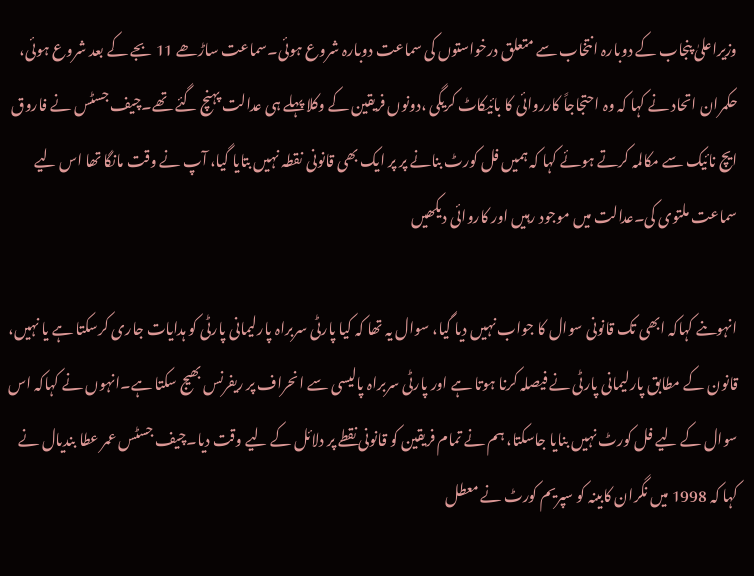وزیراعلیٰ پنجاب کے دوبارہ انتخاب سے متعلق درخواستوں کی سماعت دوبارہ شروع ہوئی۔سماعت ساڑھے 11 بجے کے بعد شروع ہوئی، حکمران اتحاد نے کہا کہ وہ احتجاجاً کارروائی کا بائیکاٹ کریگی ،دونوں فریقین کے وکلا پہلے ہی عدالت پہنچ گئے تھے۔چیف جسٹس نے فاروق ایچ نائیک سے مکالمہ کرتے ہوئے کہا کہ ہمیں فل کورٹ بنانے پر پر ایک بھی قانونی نقطہ نہیں بتایا گیا، آپ نے وقت مانگا تھا اس لیے سماعت ملتوی کی۔عدالت میں موجود رہیں اور کاروائی دیکھیں

انہوںنے کہاکہ ابھی تک قانونی سوال کا جواب نہیں دیا گیا، سوال یہ تھا کہ کیا پارٹی سربراہ پارلیمانی پارٹی کو ہدایات جاری کرسکتا ہے یا نہیں، قانون کے مطابق پارلیمانی پارٹی نے فیصلہ کرنا ہوتا ہے اور پارٹی سربراہ پالیسی سے انحراف پر ریفرنس بھیج سکتا ہے۔انہوں نے کہاکہ اس سوال کے لیے فل کورٹ نہیں بنایا جاسکتا، ہم نے تمام فریقین کو قانونی نقطے پر دلائل کے لیے وقت دیا۔چیف جسٹس عمر عطا بندیال نے کہا کہ 1998 میں نگران کابینہ کو سپریم کورٹ نے معطل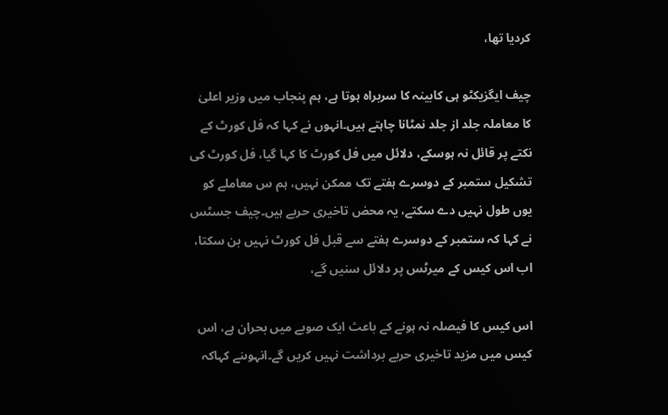کردیا تھا،

چیف ایگزیکٹو ہی کابینہ کا سربراہ ہوتا ہے، ہم پنجاب میں وزیر اعلیٰ کا معاملہ جلد از جلد نمٹانا چاہتے ہیں۔انہوں نے کہا کہ فل کورٹ کے نکتے پر قائل نہ ہوسکے، دلائل میں فل کورٹ کا کہا گیا، فل کورٹ کی تشکیل ستمبر کے دوسرے ہفتے تک ممکن نہیں، ہم س معاملے کو یوں طول نہیں دے سکتے، یہ محض تاخیری حربے ہیں۔چیف جسٹس نے کہا کہ ستمبر کے دوسرے ہفتے سے قبل فل کورٹ نہیں بن سکتا، اب اس کیس کے میرٹس پر دلائل سنیں گے،

اس کیس کا فیصلہ نہ ہونے کے باعث ایک صوبے میں بحران ہے، اس کیس میں مزید تاخیری حربے برداشت نہیں کریں گے۔انہوںنے کہاکہ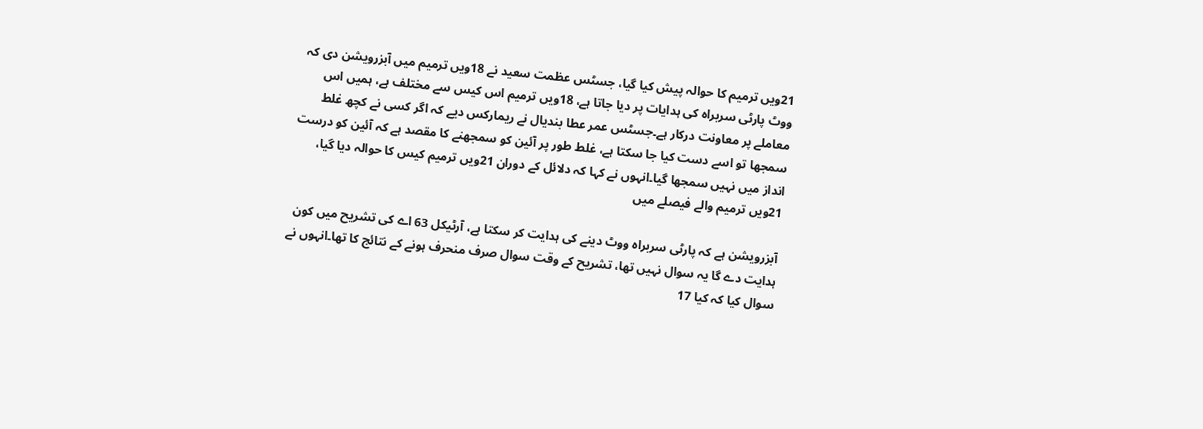21ویں ترمیم کا حوالہ پیش کیا گیا، جسٹس عظمت سعید نے 18ویں ترمیم میں آبزرویشن دی کہ ووٹ پارٹی سربراہ کی ہدایات پر دیا جاتا ہے، 18ویں ترمیم اس کیس سے مختلف ہے، ہمیں اس معاملے پر معاونت درکار ہے۔جسٹس عمر عطا بندیال نے ریمارکس دیے کہ اگر کسی نے کچھ غلط سمجھا تو اسے دست کیا جا سکتا ہے، غلط طور پر آئین کو سمجھنے کا مقصد ہے کہ آئین کو درست انداز میں نہیں سمجھا گیا۔انہوں نے کہا کہ دلائل کے دوران 21ویں ترمیم کیس کا حوالہ دیا گیا، 21ویں ترمیم والے فیصلے میں

آبزرویشن ہے کہ پارٹی سربراہ ووٹ دینے کی ہدایت کر سکتا ہے، آرٹیکل 63 اے کی تشریح میں کون ہدایت دے گا یہ سوال نہیں تھا، تشریح کے وقت سوال صرف منحرف ہونے کے نتائج کا تھا۔انہوں نے سوال کیا کہ کیا 17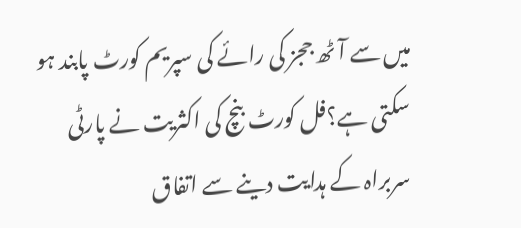میں سے آٹھ ججز کی رائے کی سپریم کورٹ پابند ہو سکتی ہے؟فل کورٹ بنچ کی اکثریت نے پارٹی سربراہ کے ہدایت دینے سے اتفاق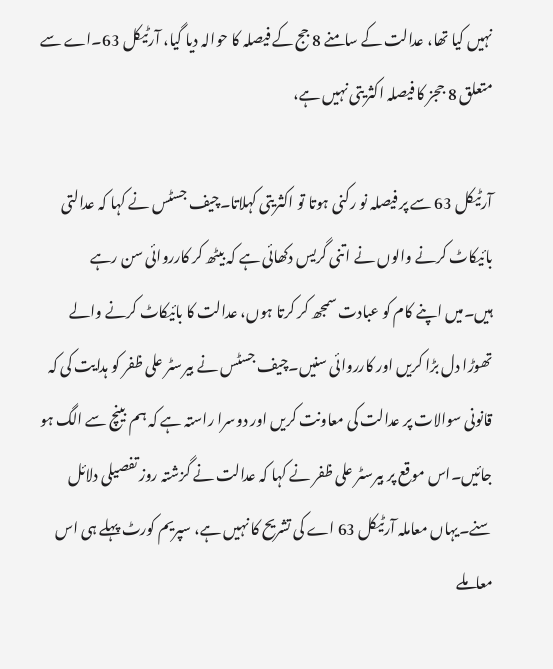نہیں کیا تھا، عدالت کے سامنے 8 جج کے فیصلہ کا حوالہ دیا گیا، آرٹیکل 63۔اے سے متعلق 8 ججز کا فیصلہ اکثریتی نہیں ہے،

آرٹیکل 63 سے پر فیصلہ نو رکنی ہوتا تو اکثریتی کہلاتا۔چیف جسٹس نے کہا کہ عدالتی بائیکاٹ کرنے والوں نے اتنی گریس دکھائی ہے کہ بیٹھ کر کارروائی سن رہے ہیں۔میں اپنے کام کو عبادت سمجھ کر کرتا ہوں، عدالت کا بائیکاٹ کرنے والے تھوڑا دل بڑا کریں اور کارروائی سنیں۔چیف جسٹس نے بیرسٹر علی ظفر کو ہدایت کی کہ قانونی سوالات پر عدالت کی معاونت کریں اور دوسرا راستہ ہے کہ ہم بینچ سے الگ ہو جائیں۔اس موقع پر بیرسٹر علی ظفر نے کہا کہ عدالت نے گزشتہ روز تفصیلی دلائل سنے۔یہاں معاملہ آرٹیکل 63 اے کی تشریح کا نہیں ہے، سپریم کورٹ پہلے ہی اس معاملے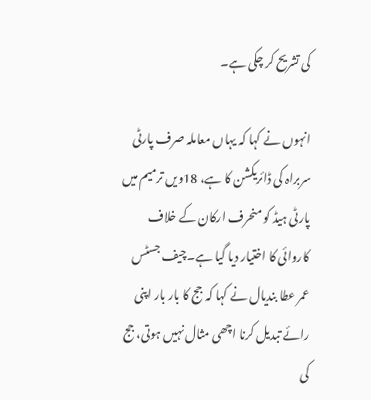کی تشریح کر چکی ہے۔

انہوں نے کہا کہ یہاں معاملہ صرف پارٹی سربراہ کی ڈائریکشن کا ہے، 18ویں ترمیم میں پارٹی ہیڈ کو منحرف ارکان کے خلاف کاروائی کا اختیار دیا گیا ہے۔چیف جسٹس عمر عطا بندیال نے کہا کہ جج کا بار بار اپنی رائے تبدیل کرنا اچھی مثال نہیں ہوتی، جج کی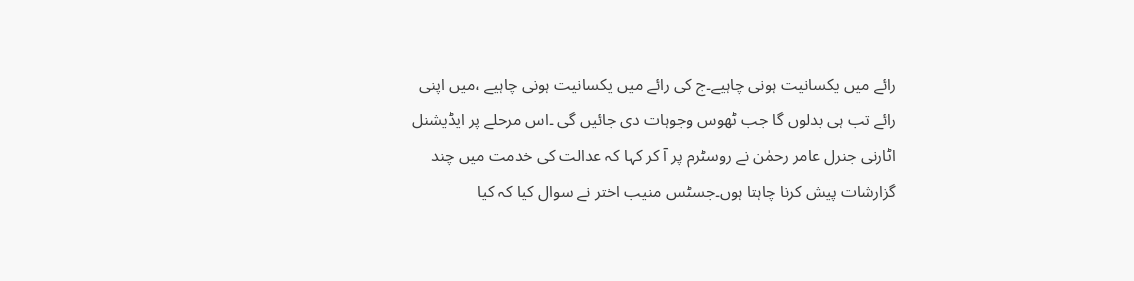رائے میں یکسانیت ہونی چاہیے۔ج کی رائے میں یکسانیت ہونی چاہیے ،میں اپنی رائے تب ہی بدلوں گا جب ٹھوس وجوہات دی جائیں گی ۔اس مرحلے پر ایڈیشنل اٹارنی جنرل عامر رحمٰن نے روسٹرم پر آ کر کہا کہ عدالت کی خدمت میں چند گزارشات پیش کرنا چاہتا ہوں۔جسٹس منیب اختر نے سوال کیا کہ کیا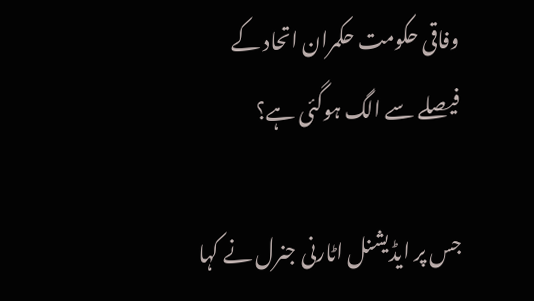وفاقی حکومت حکمران اتحاد کے فیصلے سے الگ ہوگئی ہے؟

جس پر ایڈیشنل اٹارنی جنرل نے کہا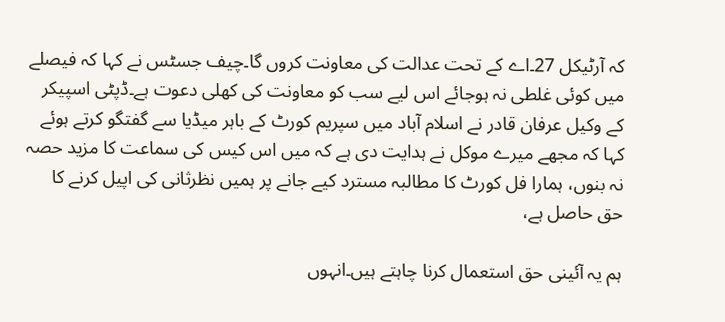کہ آرٹیکل 27۔اے کے تحت عدالت کی معاونت کروں گا۔چیف جسٹس نے کہا کہ فیصلے میں کوئی غلطی نہ ہوجائے اس لیے سب کو معاونت کی کھلی دعوت ہے۔ڈپٹی اسپیکر کے وکیل عرفان قادر نے اسلام آباد میں سپریم کورٹ کے باہر میڈیا سے گفتگو کرتے ہوئے کہا کہ مجھے میرے موکل نے ہدایت دی ہے کہ میں اس کیس کی سماعت کا مزید حصہ نہ بنوں، ہمارا فل کورٹ کا مطالبہ مسترد کیے جانے پر ہمیں نظرثانی کی اپیل کرنے کا حق حاصل ہے،

ہم یہ آئینی حق استعمال کرنا چاہتے ہیں۔انہوں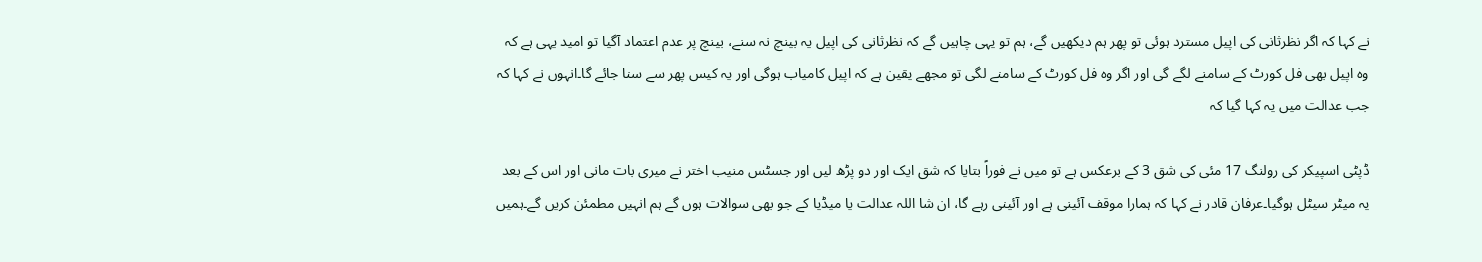نے کہا کہ اگر نظرثانی کی اپیل مسترد ہوئی تو پھر ہم دیکھیں گے، ہم تو یہی چاہیں گے کہ نظرثانی کی اپیل یہ بینچ نہ سنے، بینچ پر عدم اعتماد آگیا تو امید یہی ہے کہ وہ اپیل بھی فل کورٹ کے سامنے لگے گی اور اگر وہ فل کورٹ کے سامنے لگی تو مجھے یقین ہے کہ اپیل کامیاب ہوگی اور یہ کیس پھر سے سنا جائے گا۔انہوں نے کہا کہ جب عدالت میں یہ کہا گیا کہ

ڈپٹی اسپیکر کی رولنگ 17 مئی کی شق 3 کے برعکس ہے تو میں نے فوراً بتایا کہ شق ایک اور دو پڑھ لیں اور جسٹس منیب اختر نے میری بات مانی اور اس کے بعد یہ میٹر سیٹل ہوگیا۔عرفان قادر نے کہا کہ ہمارا موقف آئینی ہے اور آئینی رہے گا، ان شا اللہ عدالت یا میڈیا کے جو بھی سوالات ہوں گے ہم انہیں مطمئن کریں گے۔ہمیں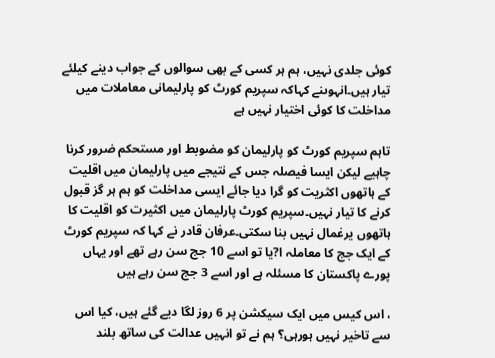کوئی جلدی نہیں، ہم ہر کسی کے بھی سوالوں کے جواب دینے کیلئے تیار ہیں۔انہوںنے کہاکہ سپریم کورٹ کو پارلیمانی معاملات میں مداخلت کا کوئی اختیار نہیں ہے

تاہم سپریم کورٹ کو پارلیمان کو مضوبط اور مستحکم ضرور کرنا چاہیے لیکن ایسا فیصلہ جس کے نتیجے میں پارلیمان میں اقلیت کے ہاتھوں اکثریت کو گرا دیا جائے ایسی مداخلت کو ہم ہر گز قبول کرنے کا تیار نہیں۔سپریم کورٹ پارلیمان میں اکثیرت کو اقلیت کا ہاتھوں یرغمال نہیں بنا سکتی۔عرفان قادر نے کہا کہ سپریم کورٹ کے ایک جج کا معاملہ ا?یا تو اسے 10 جج سن رہے تھے اور یہاں پورے پاکستان کا مسئلہ ہے اور اسے 3 جج سن رہے ہیں

، اس کیس میں ایک سیکشن پر 6 روز لگا دیے گئے ہیں، کیا اس سے تاخیر نہیں ہورہی؟ ہم نے تو انہیں عدالت کی ساتھ بلند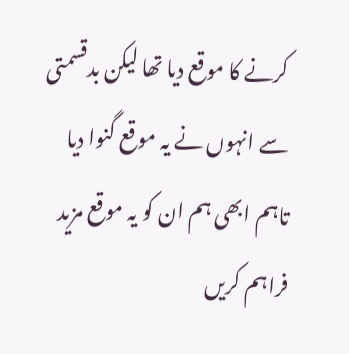کرنے کا موقع دیا تھا لیکن بدقسمتی سے انہوں نے یہ موقع گنوا دیا تاہم ابھی ہم ان کو یہ موقع مزید فراہم کریں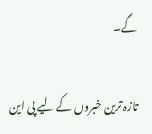گے۔

تازہ ترین خبروں کے لیے پی این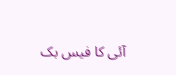آئی کا فیس بک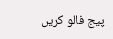پیج فالو کریں